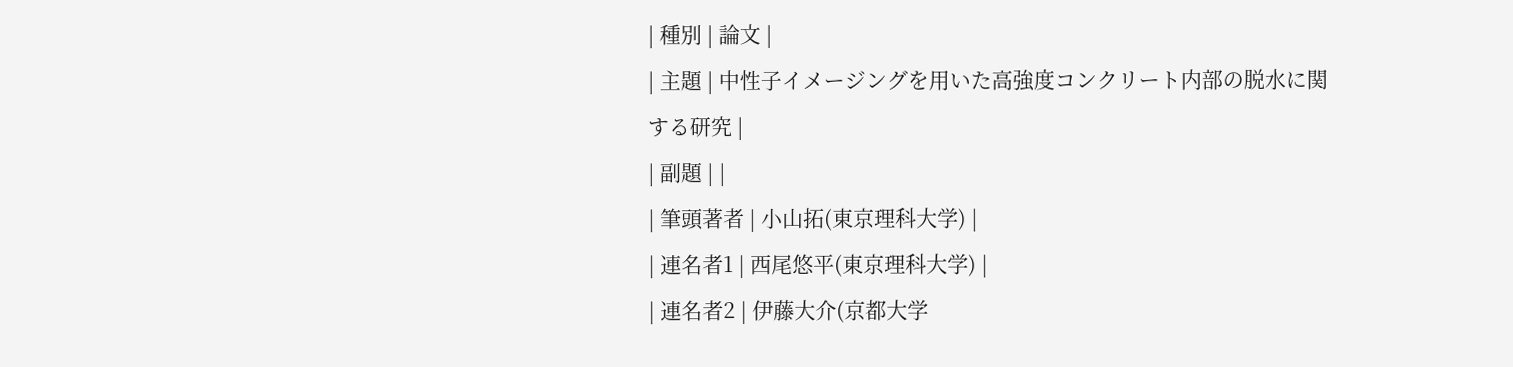| 種別 | 論文 |
| 主題 | 中性子イメージングを用いた高強度コンクリート内部の脱水に関する研究 |
| 副題 | |
| 筆頭著者 | 小山拓(東京理科大学) |
| 連名者1 | 西尾悠平(東京理科大学) |
| 連名者2 | 伊藤大介(京都大学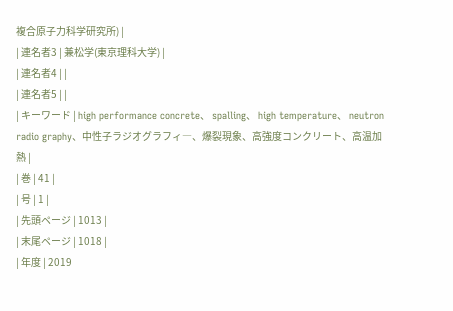複合原子力科学研究所) |
| 連名者3 | 兼松学(東京理科大学) |
| 連名者4 | |
| 連名者5 | |
| キーワード | high performance concrete、 spalling、 high temperature、 neutron radio graphy、中性子ラジオグラフィ―、爆裂現象、高強度コンクリート、高温加熱 |
| 巻 | 41 |
| 号 | 1 |
| 先頭ページ | 1013 |
| 末尾ページ | 1018 |
| 年度 | 2019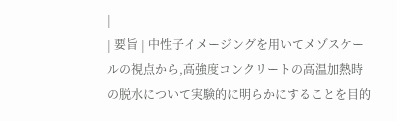|
| 要旨 | 中性子イメージングを用いてメゾスケールの視点から,高強度コンクリートの高温加熱時の脱水について実験的に明らかにすることを目的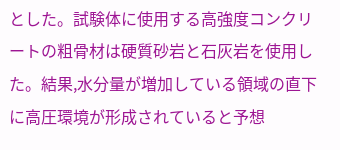とした。試験体に使用する高強度コンクリートの粗骨材は硬質砂岩と石灰岩を使用した。結果,水分量が増加している領域の直下に高圧環境が形成されていると予想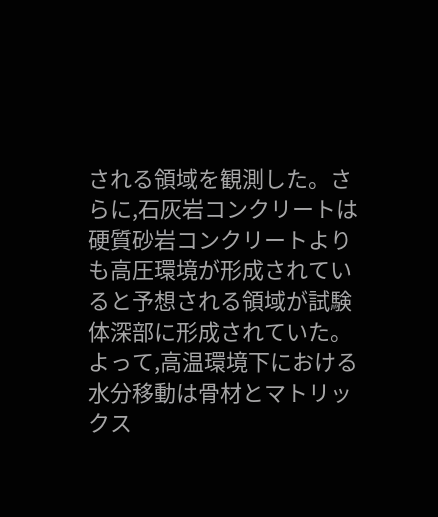される領域を観測した。さらに,石灰岩コンクリートは硬質砂岩コンクリートよりも高圧環境が形成されていると予想される領域が試験体深部に形成されていた。よって,高温環境下における水分移動は骨材とマトリックス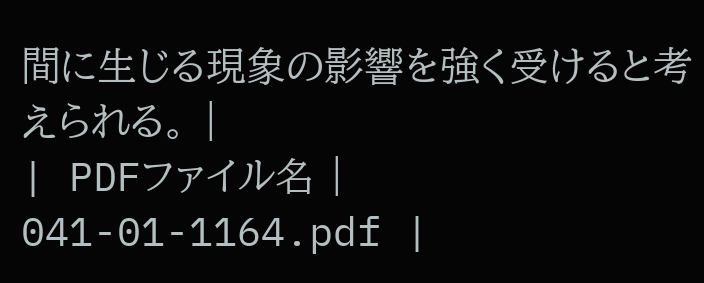間に生じる現象の影響を強く受けると考えられる。 |
| PDFファイル名 | 041-01-1164.pdf |